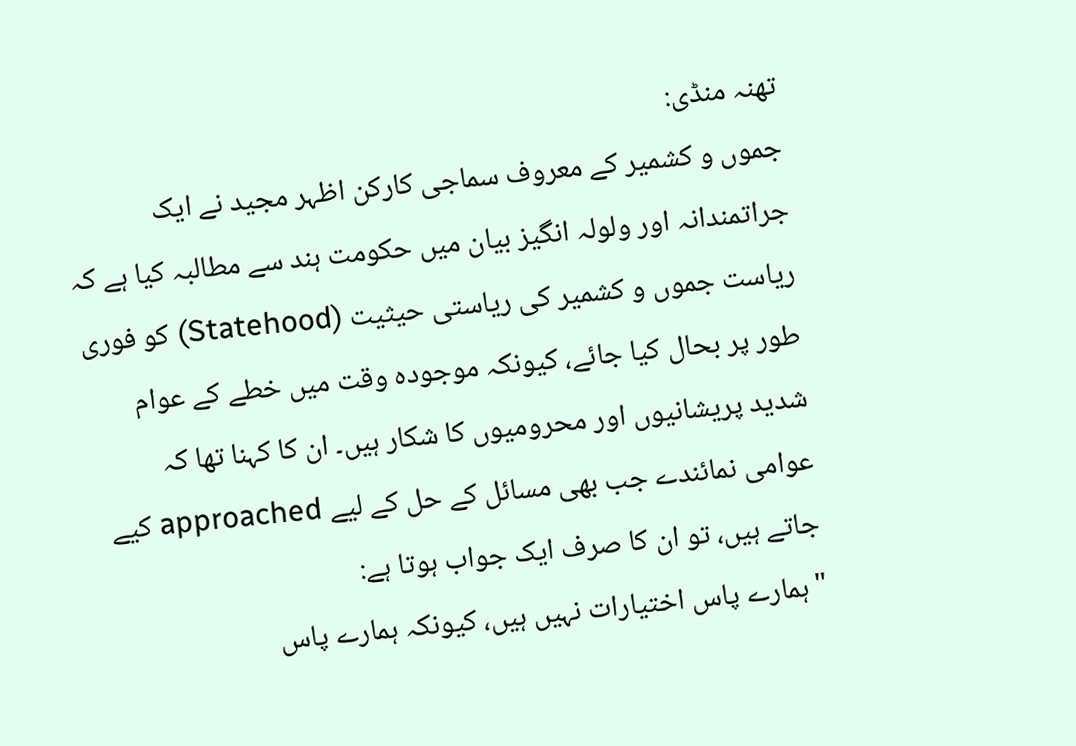تھنہ منڈی:
جموں و کشمیر کے معروف سماجی کارکن اظہر مجید نے ایک جراتمندانہ اور ولولہ انگیز بیان میں حکومت ہند سے مطالبہ کیا ہے کہ ریاست جموں و کشمیر کی ریاستی حیثیت (Statehood) کو فوری طور پر بحال کیا جائے، کیونکہ موجودہ وقت میں خطے کے عوام شدید پریشانیوں اور محرومیوں کا شکار ہیں۔ ان کا کہنا تھا کہ عوامی نمائندے جب بھی مسائل کے حل کے لیے approached کیے جاتے ہیں، تو ان کا صرف ایک جواب ہوتا ہے:
"ہمارے پاس اختیارات نہیں ہیں، کیونکہ ہمارے پاس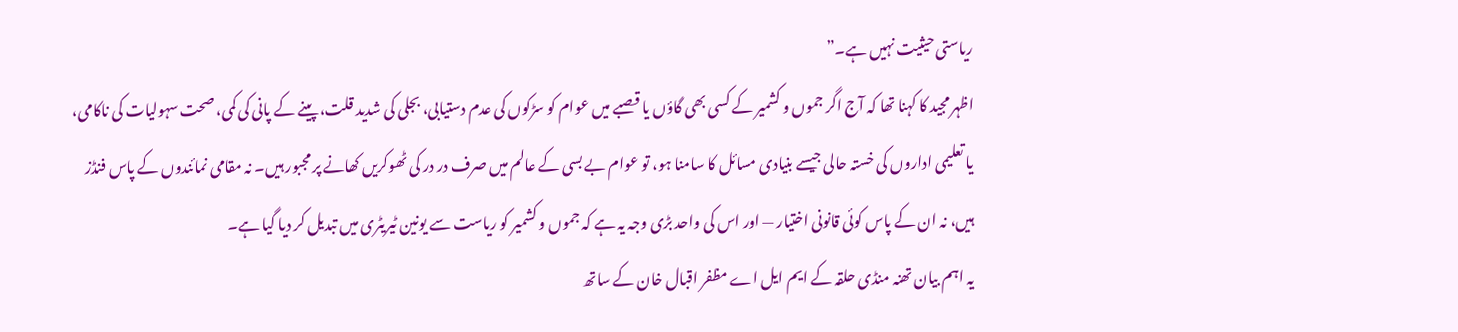ریاستی حیثیت نہیں ہے۔”
اظہر مجید کا کہنا تھا کہ آج اگر جموں و کشمیر کے کسی بھی گاؤں یا قصبے میں عوام کو سڑکوں کی عدم دستیابی، بجلی کی شدید قلت، پینے کے پانی کی کمی، صحت سہولیات کی ناکامی، یا تعلیمی اداروں کی خستہ حالی جیسے بنیادی مسائل کا سامنا ہو، تو عوام بے بسی کے عالم میں صرف در در کی ٹھوکریں کھانے پر مجبور ہیں۔ نہ مقامی نمائندوں کے پاس فنڈز ہیں، نہ ان کے پاس کوئی قانونی اختیار — اور اس کی واحد بڑی وجہ یہ ہے کہ جموں و کشمیر کو ریاست سے یونین ٹیریٹری میں تبدیل کر دیا گیا ہے۔
یہ اہم بیان تھنہ منڈی حلقہ کے ایم ایل اے مظفر اقبال خان کے ساتھ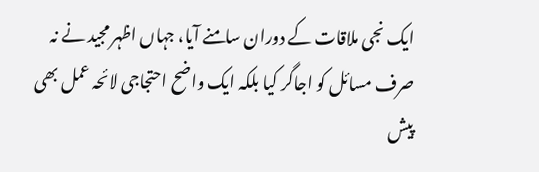ایک نجی ملاقات کے دوران سامنے آیا، جہاں اظہر مجید نے نہ صرف مسائل کو اجاگر کیا بلکہ ایک واضح احتجاجی لائحہ عمل بھی پیش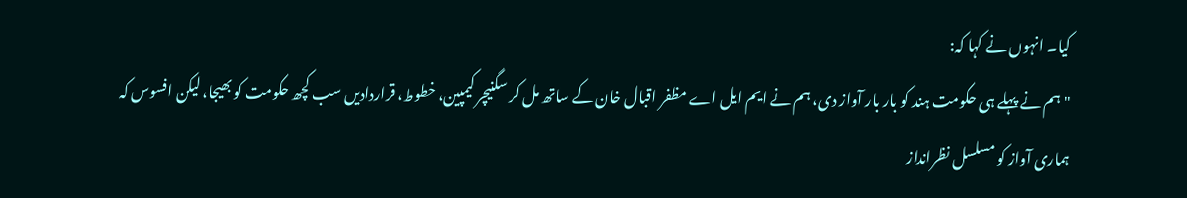کیا۔ انہوں نے کہا کہ:
"ہم نے پہلے ہی حکومت ہند کو بار بار آواز دی، ہم نے ایم ایل اے مظفر اقبال خان کے ساتھ مل کر سگنیچر کیمپین، خطوط، قراردادیں سب کچھ حکومت کو بھیجا، لیکن افسوس کہ ہماری آواز کو مسلسل نظرانداز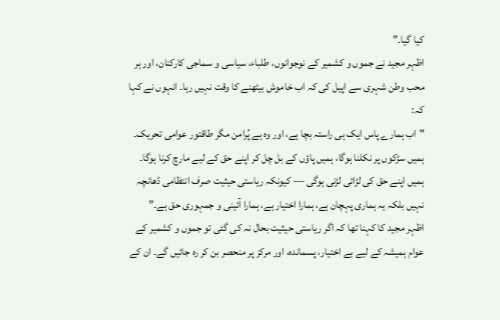کیا گیا۔”
اظہر مجید نے جموں و کشمیر کے نوجوانوں، طلباء، سیاسی و سماجی کارکنان، اور ہر محب وطن شہری سے اپیل کی کہ اب خاموش بیٹھنے کا وقت نہیں رہا۔ انہوں نے کہا کہ:
"اب ہمارے پاس ایک ہی راستہ بچا ہے، اور وہ ہے پُرامن مگر طاقتور عوامی تحریک۔ ہمیں سڑکوں پر نکلنا ہوگا، ہمیں پاؤں کے بل چل کر اپنے حق کے لیے مارچ کرنا ہوگا۔ ہمیں اپنے حق کی لڑائی لڑنی ہوگی — کیونکہ ریاستی حیثیت صرف انتظامی ڈھانچہ نہیں بلکہ یہ ہماری پہچان ہے، ہمارا اختیار ہے، ہمارا آئینی و جمہوری حق ہے۔”
اظہر مجید کا کہنا تھا کہ اگر ریاستی حیثیت بحال نہ کی گئی تو جموں و کشمیر کے عوام ہمیشہ کے لیے بے اختیار، پسماندہ، اور مرکز پر منحصر بن کر رہ جائیں گے۔ ان کے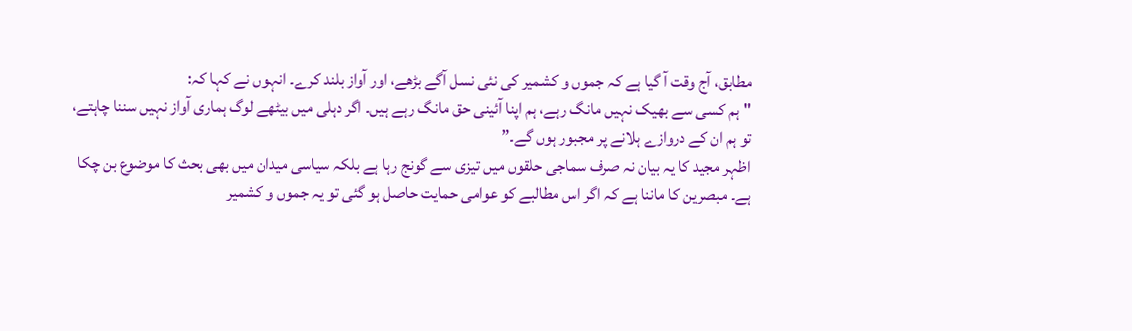مطابق، آج وقت آ گیا ہے کہ جموں و کشمیر کی نئی نسل آگے بڑھے، اور آواز بلند کرے۔ انہوں نے کہا کہ:
"ہم کسی سے بھیک نہیں مانگ رہے، ہم اپنا آئینی حق مانگ رہے ہیں۔ اگر دہلی میں بیٹھے لوگ ہماری آواز نہیں سننا چاہتے، تو ہم ان کے دروازے ہلانے پر مجبور ہوں گے۔”
اظہر مجید کا یہ بیان نہ صرف سماجی حلقوں میں تیزی سے گونج رہا ہے بلکہ سیاسی میدان میں بھی بحث کا موضوع بن چکا ہے۔ مبصرین کا ماننا ہے کہ اگر اس مطالبے کو عوامی حمایت حاصل ہو گئی تو یہ جموں و کشمیر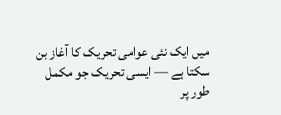میں ایک نئی عوامی تحریک کا آغاز بن سکتا ہے — ایسی تحریک جو مکمل طور پر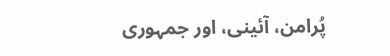پُرامن، آئینی، اور جمہوری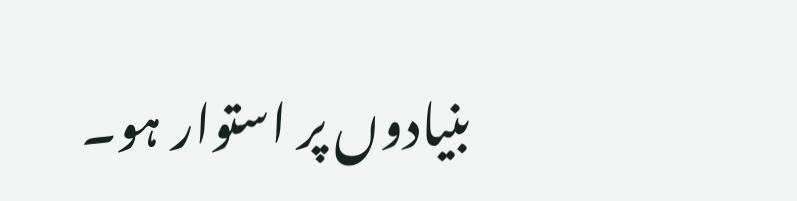بنیادوں پر استوار ہو۔